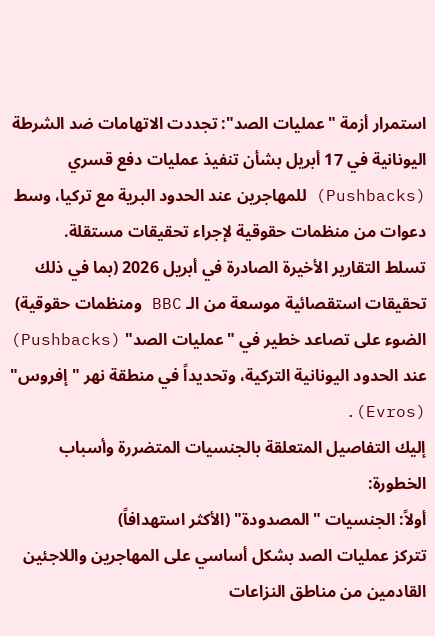استمرار أزمة "عمليات الصد": تجددت الاتهامات ضد الشرطة اليونانية في 17 أبريل بشأن تنفيذ عمليات دفع قسري (Pushbacks) للمهاجرين عند الحدود البرية مع تركيا، وسط دعوات من منظمات حقوقية لإجراء تحقيقات مستقلة.
تسلط التقارير الأخيرة الصادرة في أبريل 2026 (بما في ذلك تحقيقات استقصائية موسعة من الـ BBC ومنظمات حقوقية) الضوء على تصاعد خطير في "عمليات الصد" (Pushbacks) عند الحدود اليونانية التركية، وتحديداً في منطقة نهر "إفروس" (Evros).
إليك التفاصيل المتعلقة بالجنسيات المتضررة وأسباب الخطورة:
أولاً: الجنسيات "المصدودة" (الأكثر استهدافاً)
تتركز عمليات الصد بشكل أساسي على المهاجرين واللاجئين القادمين من مناطق النزاعات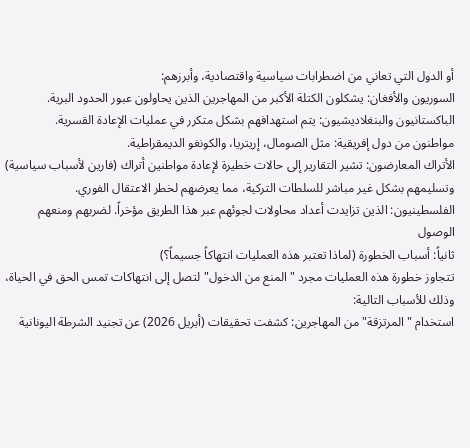أو الدول التي تعاني من اضطرابات سياسية واقتصادية، وأبرزهم:
السوريون والأفغان: يشكلون الكتلة الأكبر من المهاجرين الذين يحاولون عبور الحدود البرية.
الباكستانيون والبنغلاديشيون: يتم استهدافهم بشكل متكرر في عمليات الإعادة القسرية.
مواطنون من دول إفريقية: مثل الصومال، إريتريا، والكونغو الديمقراطية.
الأتراك المعارضون: تشير التقارير إلى حالات خطيرة لإعادة مواطنين أتراك (فارين لأسباب سياسية) وتسليمهم بشكل غير مباشر للسلطات التركية، مما يعرضهم لخطر الاعتقال الفوري.
الفلسطينيون: الذين تزايدت أعداد محاولات لجوئهم عبر هذا الطريق مؤخراً. لضربهم ومنعهم الوصول
ثانياً: أسباب الخطورة (لماذا تعتبر هذه العمليات انتهاكاً جسيماً؟)
تتجاوز خطورة هذه العمليات مجرد "المنع من الدخول" لتصل إلى انتهاكات تمس الحق في الحياة، وذلك للأسباب التالية:
استخدام "المرتزقة" من المهاجرين: كشفت تحقيقات (أبريل 2026) عن تجنيد الشرطة اليونانية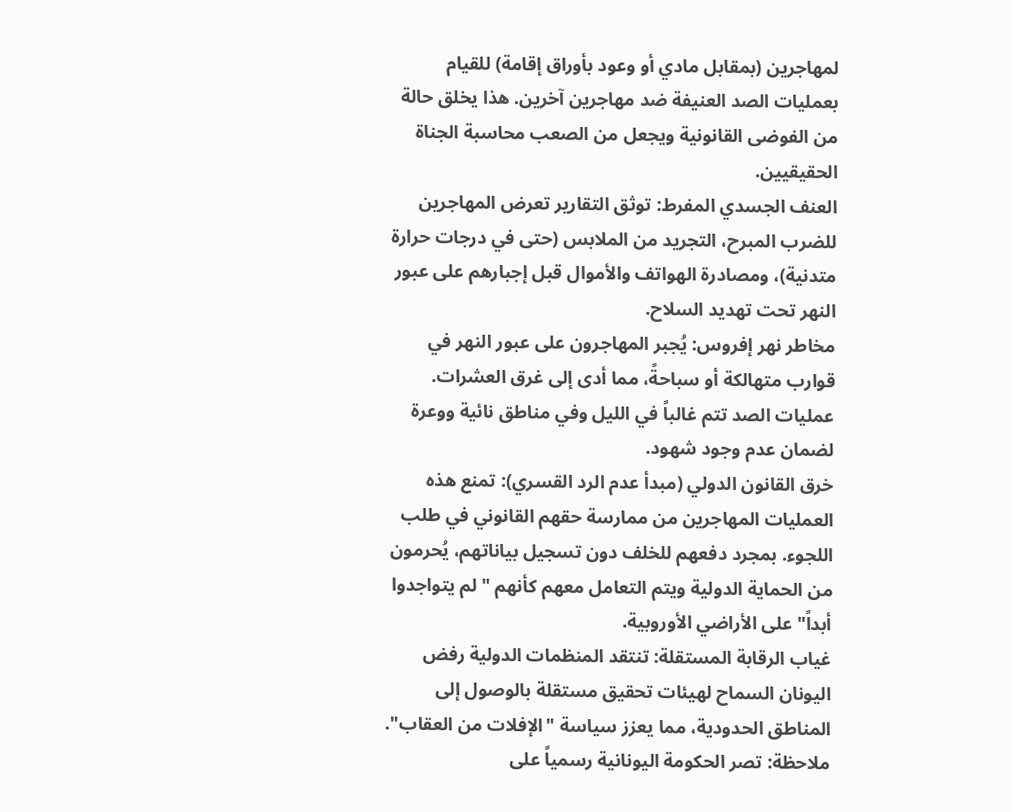لمهاجرين (بمقابل مادي أو وعود بأوراق إقامة) للقيام بعمليات الصد العنيفة ضد مهاجرين آخرين. هذا يخلق حالة من الفوضى القانونية ويجعل من الصعب محاسبة الجناة الحقيقيين.
العنف الجسدي المفرط: توثق التقارير تعرض المهاجرين للضرب المبرح، التجريد من الملابس (حتى في درجات حرارة متدنية)، ومصادرة الهواتف والأموال قبل إجبارهم على عبور النهر تحت تهديد السلاح.
مخاطر نهر إفروس: يُجبر المهاجرون على عبور النهر في قوارب متهالكة أو سباحةً، مما أدى إلى غرق العشرات. عمليات الصد تتم غالباً في الليل وفي مناطق نائية ووعرة لضمان عدم وجود شهود.
خرق القانون الدولي (مبدأ عدم الرد القسري): تمنع هذه العمليات المهاجرين من ممارسة حقهم القانوني في طلب اللجوء. بمجرد دفعهم للخلف دون تسجيل بياناتهم، يُحرمون من الحماية الدولية ويتم التعامل معهم كأنهم "لم يتواجدوا أبداً" على الأراضي الأوروبية.
غياب الرقابة المستقلة: تنتقد المنظمات الدولية رفض اليونان السماح لهيئات تحقيق مستقلة بالوصول إلى المناطق الحدودية، مما يعزز سياسة "الإفلات من العقاب".
ملاحظة: تصر الحكومة اليونانية رسمياً على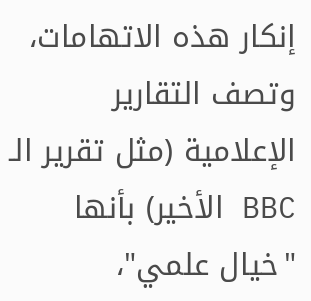إنكار هذه الاتهامات، وتصف التقارير الإعلامية (مثل تقرير الـ BBC الأخير) بأنها "خيال علمي"،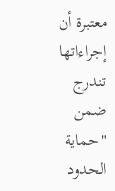معتبرة أن إجراءاتها تندرج ضمن "حماية الحدود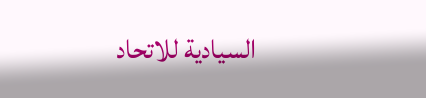السيادية للاتحاد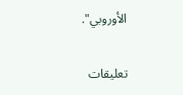الأوروبي".

تعليقات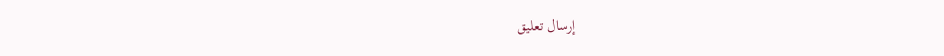إرسال تعليق